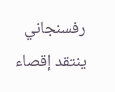رفسنجاني ينتقد إقصاء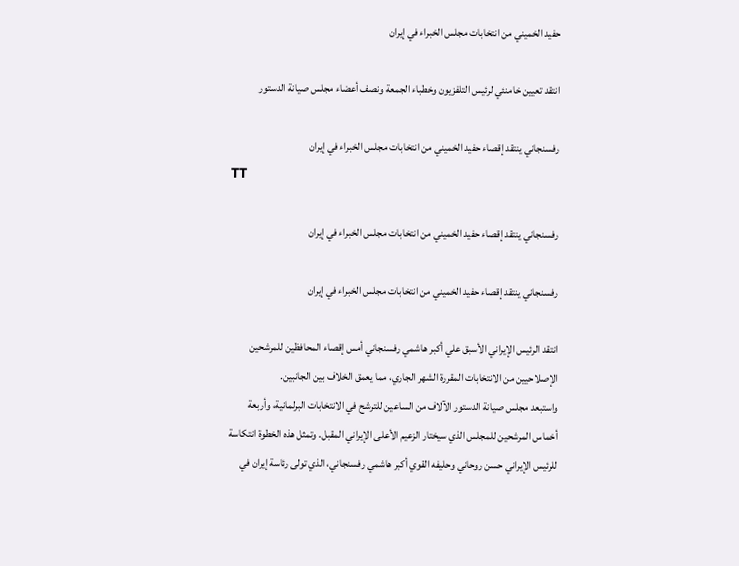حفيد الخميني من انتخابات مجلس الخبراء في إيران

انتقد تعيين خامنئي لرئيس التلفزيون وخطباء الجمعة ونصف أعضاء مجلس صيانة الدستور

رفسنجاني ينتقد إقصاء حفيد الخميني من انتخابات مجلس الخبراء في إيران
TT

رفسنجاني ينتقد إقصاء حفيد الخميني من انتخابات مجلس الخبراء في إيران

رفسنجاني ينتقد إقصاء حفيد الخميني من انتخابات مجلس الخبراء في إيران

انتقد الرئيس الإيراني الأسبق علي أكبر هاشمي رفسنجاني أمس إقصاء المحافظين للمرشحين الإصلاحيين من الانتخابات المقررة الشهر الجاري، مما يعمق الخلاف بين الجانبين.
واستبعد مجلس صيانة الدستور الآلاف من الساعين للترشح في الانتخابات البرلمانية، وأربعة أخماس المرشحين للمجلس الذي سيختار الزعيم الأعلى الإيراني المقبل. وتمثل هذه الخطوة انتكاسة للرئيس الإيراني حسن روحاني وحليفه القوي أكبر هاشمي رفسنجاني، الذي تولى رئاسة إيران في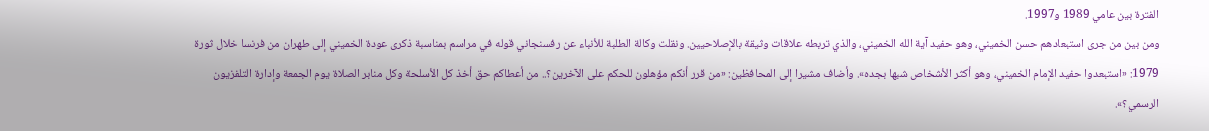الفترة بين عامي 1989 و1997.
ومن بين من جرى استبعادهم حسن الخميني، وهو حفيد آية الله الخميني، والذي تربطه علاقات وثيقة بالإصلاحيين. ونقلت وكالة الطلبة للأنباء عن رفسنجاني قوله في مراسم بمناسبة ذكرى عودة الخميني إلى طهران من فرنسا خلال ثورة 1979: «استبعدوا حفيد الإمام الخميني، وهو أكثر الأشخاص شبها بجده». وأضاف مشيرا إلى المحافظين: «من قرر أنكم مؤهلون للحكم على الآخرين؟.. من أعطاكم حق أخذ كل الأسلحة وكل منابر الصلاة يوم الجمعة وإدارة التلفزيون الرسمي؟».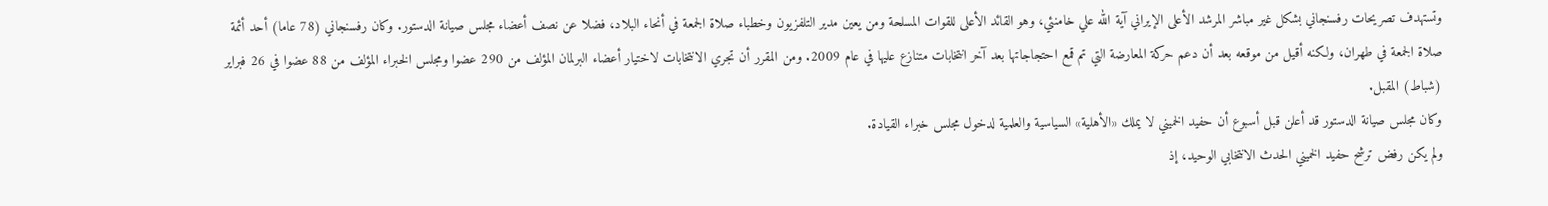وتستهدف تصريحات رفسنجاني بشكل غير مباشر المرشد الأعلى الإيراني آية الله علي خامنئي، وهو القائد الأعلى للقوات المسلحة ومن يعين مدير التلفزيون وخطباء صلاة الجمعة في أنحاء البلاد، فضلا عن نصف أعضاء مجلس صيانة الدستور. وكان رفسنجاني (78 عاما) أحد أئمة صلاة الجمعة في طهران، ولكنه أقيل من موقعه بعد أن دعم حركة المعارضة التي تم قمع احتجاجاتها بعد آخر انتخابات متنازع عليها في عام 2009. ومن المقرر أن تجري الانتخابات لاختيار أعضاء البرلمان المؤلف من 290 عضوا ومجلس الخبراء المؤلف من 88 عضوا في 26 فبراير (شباط) المقبل.
وكان مجلس صيانة الدستور قد أعلن قبل أسبوع أن حفيد الخميني لا يملك «الأهلية» السياسية والعلمية لدخول مجلس خبراء القيادة.
ولم يكن رفض ترشح حفيد الخميني الحدث الانتخابي الوحيد، إذ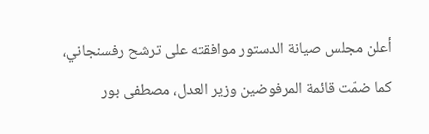أعلن مجلس صيانة الدستور موافقته على ترشح رفسنجاني، كما ضمّت قائمة المرفوضين وزير العدل، مصطفى بور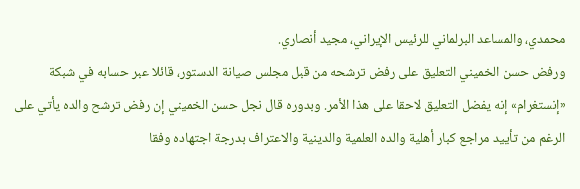محمدي، والمساعد البرلماني للرئيس الإيراني، مجيد أنصاري.
ورفض حسن الخميني التعليق على رفض ترشحه من قبل مجلس صيانة الدستور، قائلا عبر حسابه في شبكة «إنستغرام» إنه يفضل التعليق لاحقا على هذا الأمر. وبدوره قال نجل حسن الخميني إن رفض ترشح والده يأتي على الرغم من تأييد مراجع كبار أهلية والده العلمية والدينية والاعتراف بدرجة اجتهاده وفقا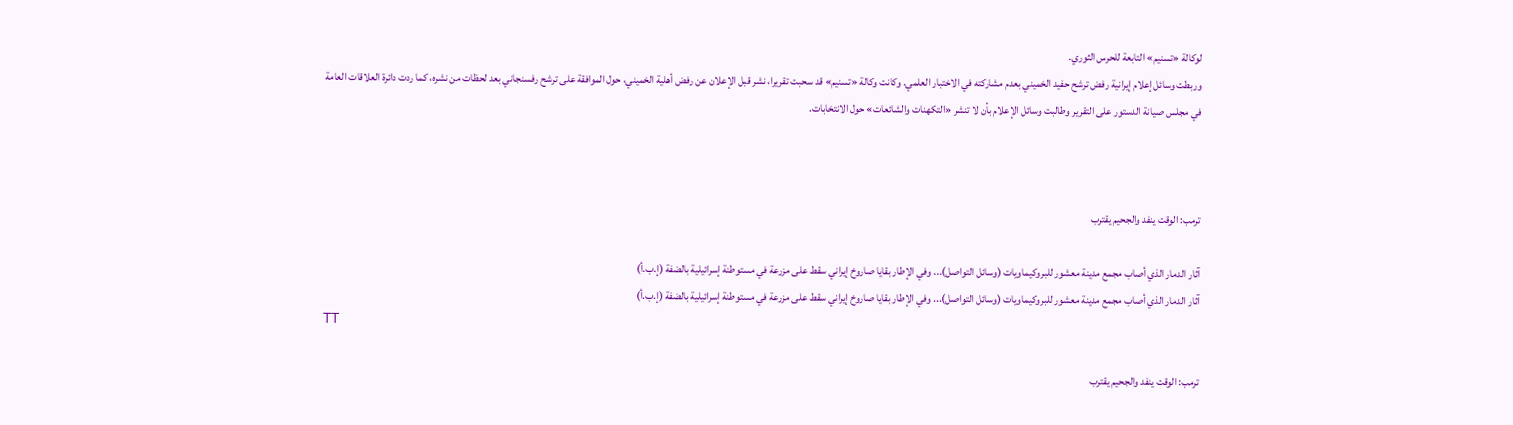لوكالة «تسنيم» التابعة للحرس الثوري.
وربطت وسائل إعلام إيرانية رفض ترشح حفيد الخميني بعدم مشاركته في الاختبار العلمي. وكانت وكالة «تسنيم» قد سحبت تقريرا، نشر قبل الإعلان عن رفض أهلية الخميني، حول الموافقة على ترشح رفسنجاني بعد لحظات من نشره، كما ردت دائرة العلاقات العامة في مجلس صيانة الدستور على التقرير وطالبت وسائل الإعلام بأن لا تنشر «التكهنات والشائعات» حول الانتخابات.



ترمب: الوقت ينفد والجحيم يقترب

آثار الدمار الذي أصاب مجمع مدينة معشور للبروكيماويات (وسائل التواصل)... وفي الإطار بقايا صاروخ إيراني سقط على مزرعة في مستوطنة إسرائيلية بالضفة (إ.ب.أ)
آثار الدمار الذي أصاب مجمع مدينة معشور للبروكيماويات (وسائل التواصل)... وفي الإطار بقايا صاروخ إيراني سقط على مزرعة في مستوطنة إسرائيلية بالضفة (إ.ب.أ)
TT

ترمب: الوقت ينفد والجحيم يقترب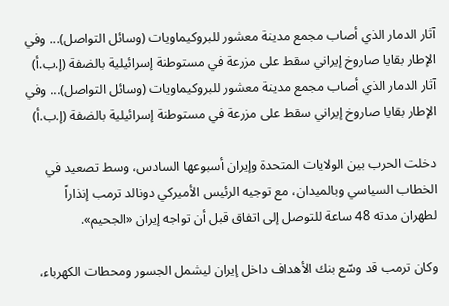آثار الدمار الذي أصاب مجمع مدينة معشور للبروكيماويات (وسائل التواصل)... وفي الإطار بقايا صاروخ إيراني سقط على مزرعة في مستوطنة إسرائيلية بالضفة (إ.ب.أ)
آثار الدمار الذي أصاب مجمع مدينة معشور للبروكيماويات (وسائل التواصل)... وفي الإطار بقايا صاروخ إيراني سقط على مزرعة في مستوطنة إسرائيلية بالضفة (إ.ب.أ)

دخلت الحرب بين الولايات المتحدة وإيران أسبوعها السادس، وسط تصعيد في الخطاب السياسي وبالميدان، مع توجيه الرئيس الأميركي دونالد ترمب إنذاراً لطهران مدته 48 ساعة للتوصل إلى اتفاق قبل أن تواجه إيران «الجحيم».

وكان ترمب قد وسّع بنك الأهداف داخل إيران ليشمل الجسور ومحطات الكهرباء،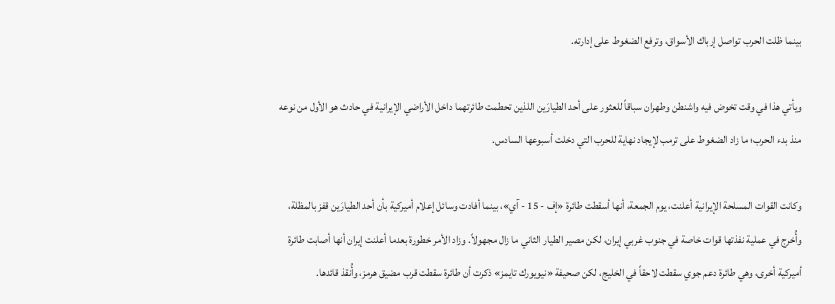بينما ظلت الحرب تواصل إرباك الأسواق، وترفع الضغوط على إدارته.

ويأتي هذا في وقت تخوض فيه واشنطن وطهران سباقاً للعثور على أحد الطيارَين اللذين تحطمت طائرتهما داخل الأراضي الإيرانية في حادث هو الأول من نوعه منذ بدء الحرب؛ ما زاد الضغوط على ترمب لإيجاد نهاية للحرب التي دخلت أسبوعها السادس.

وكانت القوات المسلحة الإيرانية أعلنت، يوم الجمعة، أنها أسقطت طائرة «إف - 15 - آي»، بينما أفادت وسائل إعلام أميركية بأن أحد الطيارَين قفز بالمظلة، وأُخرج في عملية نفذتها قوات خاصة في جنوب غربي إيران، لكن مصير الطيار الثاني ما زال مجهولاً. وزاد الأمر خطورة بعدما أعلنت إيران أنها أصابت طائرة أميركية أخرى، وهي طائرة دعم جوي سقطت لاحقاً في الخليج، لكن صحيفة «نيويورك تايمز» ذكرت أن طائرة سقطت قرب مضيق هرمز، وأُنقذ قائدها.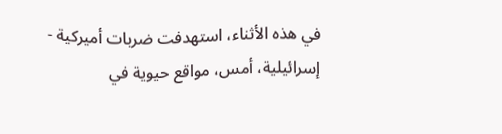في هذه الأثناء، استهدفت ضربات أميركية - إسرائيلية، أمس، مواقع حيوية في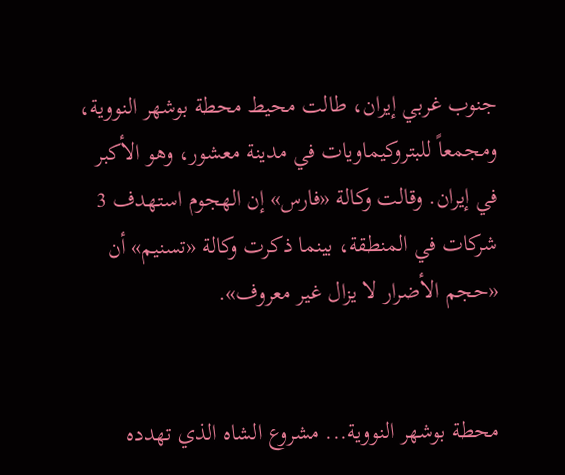جنوب غربي إيران، طالت محيط محطة بوشهر النووية، ومجمعاً للبتروكيماويات في مدينة معشور، وهو الأكبر في إيران. وقالت وكالة «فارس» إن الهجوم استهدف 3 شركات في المنطقة، بينما ذكرت وكالة «تسنيم» أن «حجم الأضرار لا يزال غير معروف».


محطة بوشهر النووية... مشروع الشاه الذي تهدده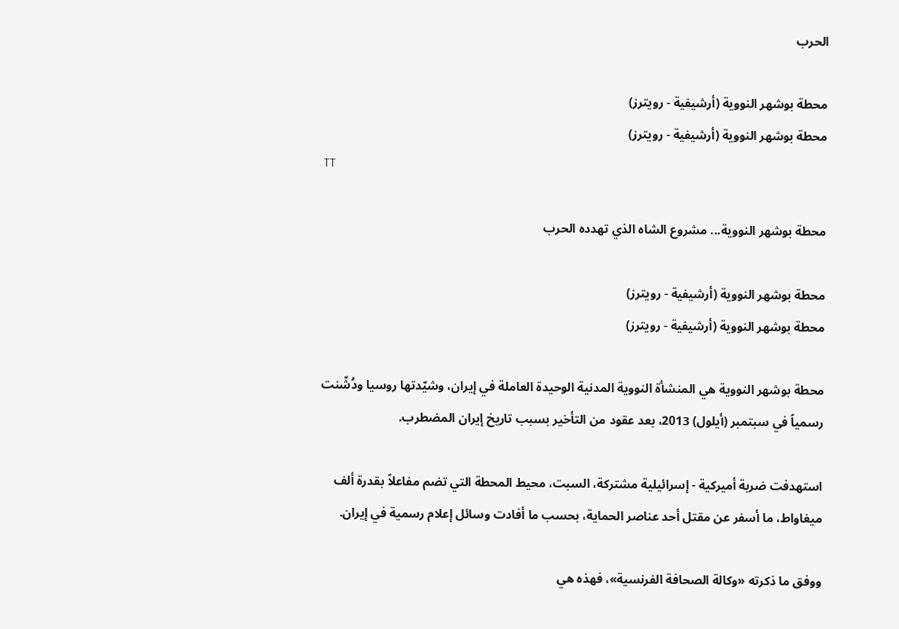الحرب

محطة بوشهر النووية (أرشيفية - رويترز)
محطة بوشهر النووية (أرشيفية - رويترز)
TT

محطة بوشهر النووية... مشروع الشاه الذي تهدده الحرب

محطة بوشهر النووية (أرشيفية - رويترز)
محطة بوشهر النووية (أرشيفية - رويترز)

محطة بوشهر النووية هي المنشأة النووية المدنية الوحيدة العاملة في إيران، وشيّدتها روسيا ودُشّنت رسمياً في سبتمبر (أيلول) 2013، بعد عقود من التأخير بسبب تاريخ إيران المضطرب.

استهدفت ضربة أميركية - إسرائيلية مشتركة، السبت، محيط المحطة التي تضم مفاعلاً بقدرة ألف ميغاواط، ما أسفر عن مقتل أحد عناصر الحماية، بحسب ما أفادت وسائل إعلام رسمية في إيران.

ووفق ما ذكرته «وكالة الصحافة الفرنسية»، فهذه هي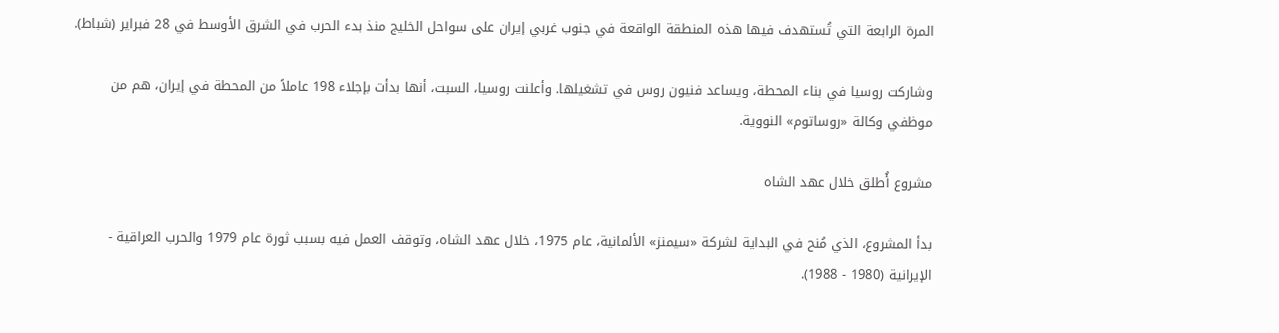المرة الرابعة التي تُستهدف فيها هذه المنطقة الواقعة في جنوب غربي إيران على سواحل الخليج منذ بدء الحرب في الشرق الأوسط في 28 فبراير (شباط).

وشاركت روسيا في بناء المحطة، ويساعد فنيون روس في تشغيلها. وأعلنت روسيا، السبت، أنها بدأت بإجلاء 198 عاملاً من المحطة في إيران، هم من موظفي وكالة «روساتوم» النووية.

مشروع أُطلق خلال عهد الشاه

بدأ المشروع، الذي مُنح في البداية لشركة «سيمنز» الألمانية، عام 1975، خلال عهد الشاه، وتوقف العمل فيه بسبب ثورة عام 1979 والحرب العراقية - الإيرانية (1980 - 1988).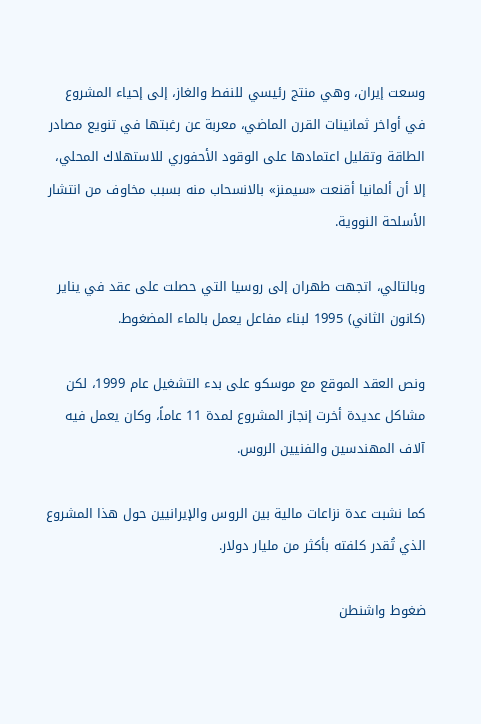وسعت إيران، وهي منتج رئيسي للنفط والغاز، إلى إحياء المشروع في أواخر ثمانينات القرن الماضي، معربة عن رغبتها في تنويع مصادر الطاقة وتقليل اعتمادها على الوقود الأحفوري للاستهلاك المحلي، إلا أن ألمانيا أقنعت «سيمنز» بالانسحاب منه بسبب مخاوف من انتشار الأسلحة النووية.

وبالتالي، اتجهت طهران إلى روسيا التي حصلت على عقد في يناير (كانون الثاني) 1995 لبناء مفاعل يعمل بالماء المضغوط.

ونص العقد الموقع مع موسكو على بدء التشغيل عام 1999، لكن مشاكل عديدة أخرت إنجاز المشروع لمدة 11 عاماً، وكان يعمل فيه آلاف المهندسين والفنيين الروس.

كما نشبت عدة نزاعات مالية بين الروس والإيرانيين حول هذا المشروع الذي تُقدر كلفته بأكثر من مليار دولار.

ضغوط واشنطن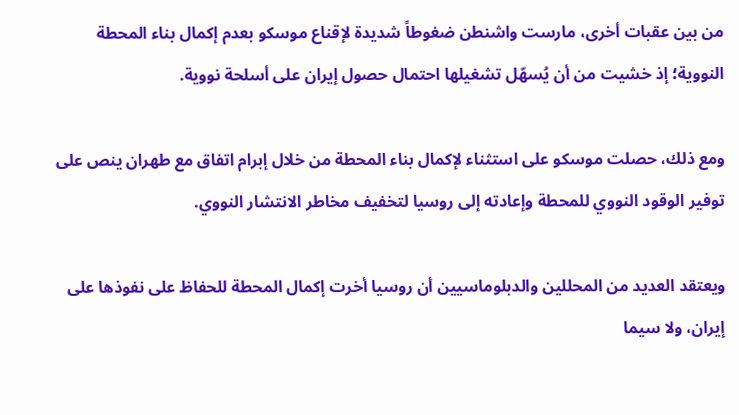من بين عقبات أخرى، مارست واشنطن ضغوطاً شديدة لإقناع موسكو بعدم إكمال بناء المحطة النووية؛ إذ خشيت من أن يُسهّل تشغيلها احتمال حصول إيران على أسلحة نووية.

ومع ذلك، حصلت موسكو على استثناء لإكمال بناء المحطة من خلال إبرام اتفاق مع طهران ينص على توفير الوقود النووي للمحطة وإعادته إلى روسيا لتخفيف مخاطر الانتشار النووي.

ويعتقد العديد من المحللين والدبلوماسيين أن روسيا أخرت إكمال المحطة للحفاظ على نفوذها على إيران، ولا سيما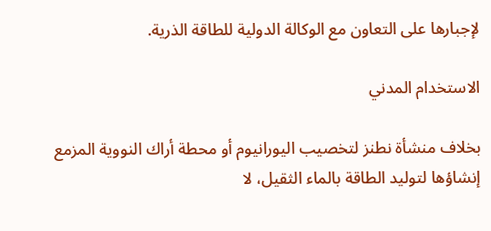لإجبارها على التعاون مع الوكالة الدولية للطاقة الذرية.

الاستخدام المدني

بخلاف منشأة نطنز لتخصيب اليورانيوم أو محطة أراك النووية المزمع إنشاؤها لتوليد الطاقة بالماء الثقيل، لا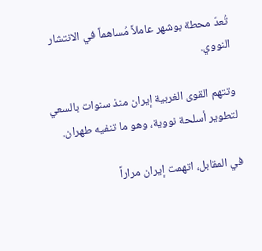تُعدّ محطة بوشهر عاملاً مُساهماً في الانتشار النووي.

وتتهم القوى الغربية إيران منذ سنوات بالسعي لتطوير أسلحة نووية، وهو ما تنفيه طهران.

في المقابل، اتهمت إيران مراراً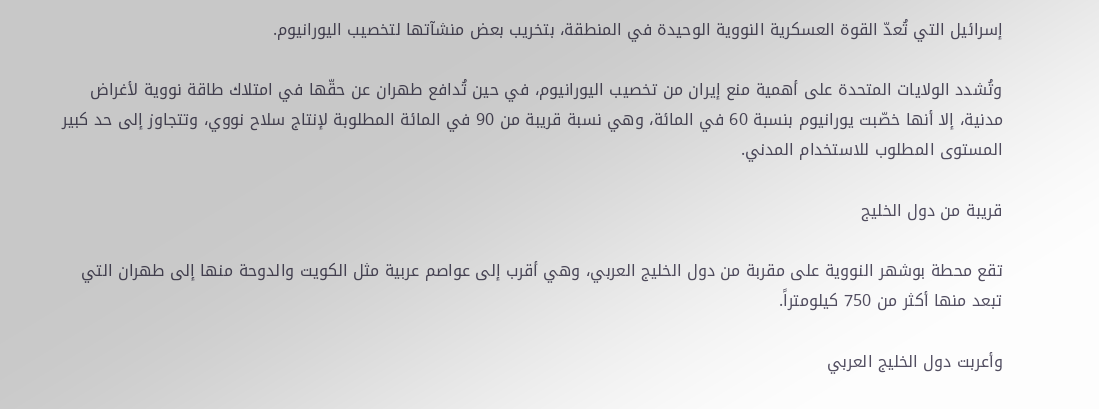إسرائيل التي تُعدّ القوة العسكرية النووية الوحيدة في المنطقة، بتخريب بعض منشآتها لتخصيب اليورانيوم.

وتُشدد الولايات المتحدة على أهمية منع إيران من تخصيب اليورانيوم، في حين تُدافع طهران عن حقّها في امتلاك طاقة نووية لأغراض مدنية، إلا أنها خصّبت يورانيوم بنسبة 60 في المائة، وهي نسبة قريبة من 90 في المائة المطلوبة لإنتاج سلاح نووي، وتتجاوز إلى حد كبير المستوى المطلوب للاستخدام المدني.

قريبة من دول الخليج

تقع محطة بوشهر النووية على مقربة من دول الخليج العربي، وهي أقرب إلى عواصم عربية مثل الكويت والدوحة منها إلى طهران التي تبعد منها أكثر من 750 كيلومتراً.

وأعربت دول الخليج العربي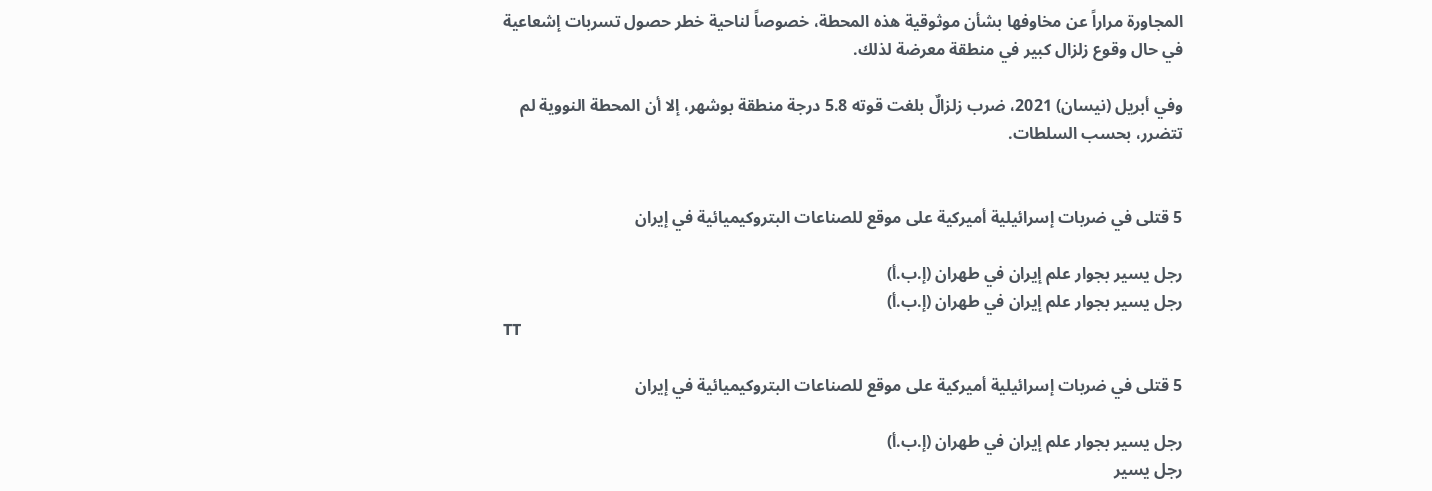المجاورة مراراً عن مخاوفها بشأن موثوقية هذه المحطة، خصوصاً لناحية خطر حصول تسربات إشعاعية في حال وقوع زلزال كبير في منطقة معرضة لذلك.

وفي أبريل (نيسان) 2021، ضرب زلزالٌ بلغت قوته 5.8 درجة منطقة بوشهر، إلا أن المحطة النووية لم تتضرر، بحسب السلطات.


5 قتلى في ضربات إسرائيلية أميركية على موقع للصناعات البتروكيميائية في إيران

رجل يسير بجوار علم إيران في طهران (إ.ب.أ)
رجل يسير بجوار علم إيران في طهران (إ.ب.أ)
TT

5 قتلى في ضربات إسرائيلية أميركية على موقع للصناعات البتروكيميائية في إيران

رجل يسير بجوار علم إيران في طهران (إ.ب.أ)
رجل يسير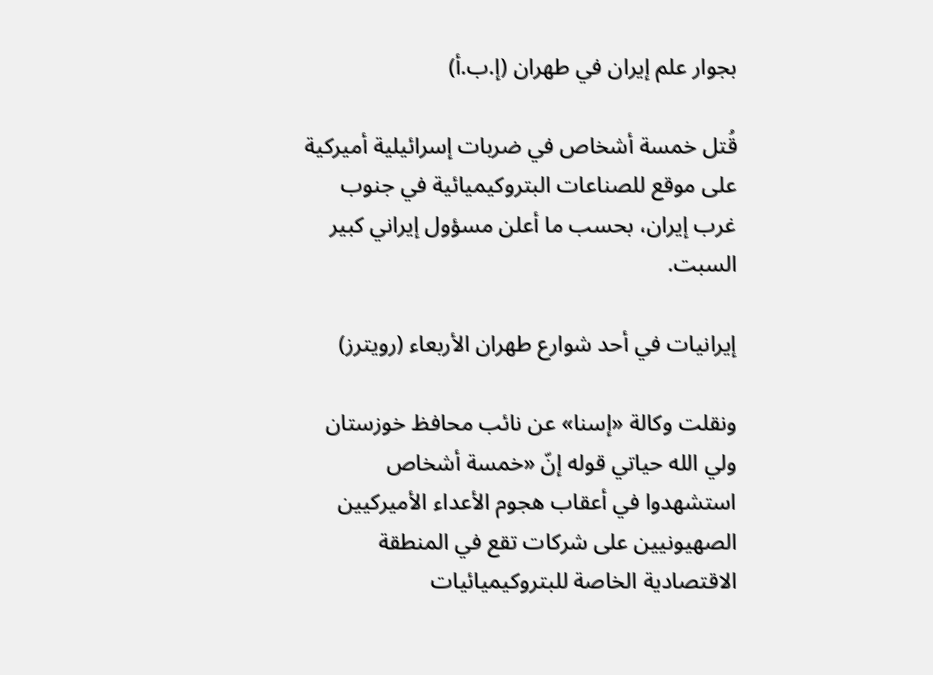بجوار علم إيران في طهران (إ.ب.أ)

قُتل خمسة أشخاص في ضربات إسرائيلية أميركية على موقع للصناعات البتروكيميائية في جنوب غرب إيران، بحسب ما أعلن مسؤول إيراني كبير السبت.

إيرانيات في أحد شوارع طهران الأربعاء (رويترز)

ونقلت وكالة «إسنا» عن نائب محافظ خوزستان ولي الله حياتي قوله إنّ «خمسة أشخاص استشهدوا في أعقاب هجوم الأعداء الأميركيين الصهيونيين على شركات تقع في المنطقة الاقتصادية الخاصة للبتروكيميائيات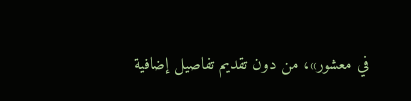في معشور»، من دون تقديم تفاصيل إضافية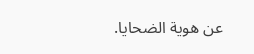عن هوية الضحايا.